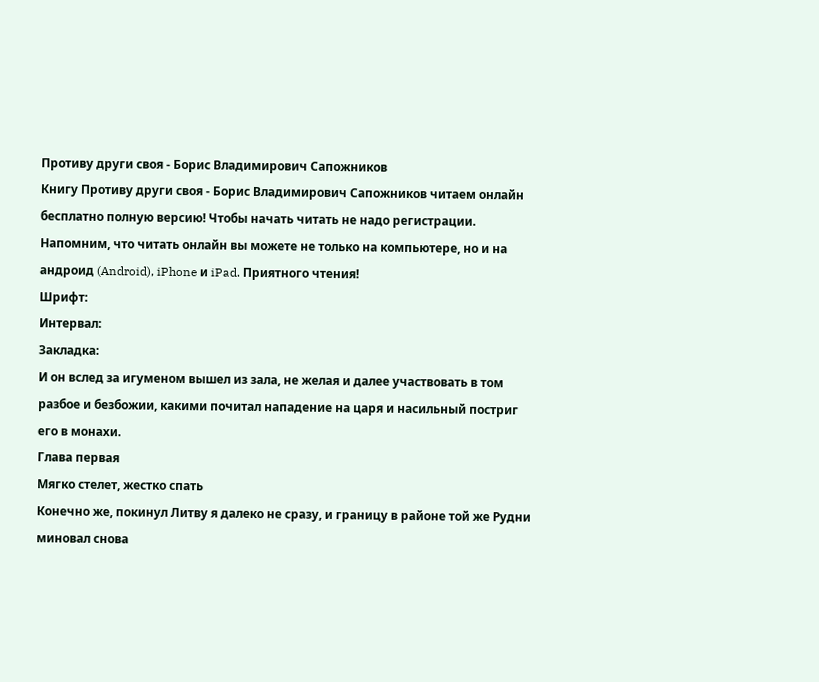Противу други своя - Борис Владимирович Сапожников
Книгу Противу други своя - Борис Владимирович Сапожников читаем онлайн бесплатно полную версию! Чтобы начать читать не надо регистрации. Напомним, что читать онлайн вы можете не только на компьютере, но и на андроид (Android), iPhone и iPad. Приятного чтения!
Шрифт:
Интервал:
Закладка:
И он вслед за игуменом вышел из зала, не желая и далее участвовать в том разбое и безбожии, какими почитал нападение на царя и насильный постриг его в монахи.
Глава первая
Мягко стелет, жестко спать
Конечно же, покинул Литву я далеко не сразу, и границу в районе той же Рудни миновал снова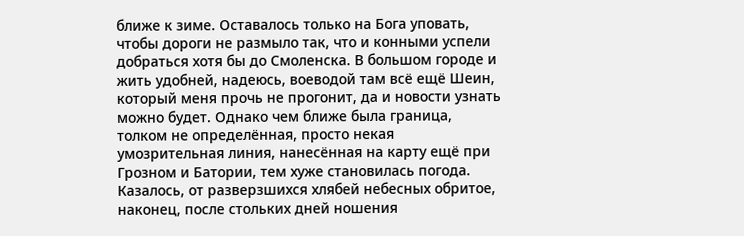ближе к зиме. Оставалось только на Бога уповать, чтобы дороги не размыло так, что и конными успели добраться хотя бы до Смоленска. В большом городе и жить удобней, надеюсь, воеводой там всё ещё Шеин, который меня прочь не прогонит, да и новости узнать можно будет. Однако чем ближе была граница, толком не определённая, просто некая умозрительная линия, нанесённая на карту ещё при Грозном и Батории, тем хуже становилась погода. Казалось, от разверзшихся хлябей небесных обритое, наконец, после стольких дней ношения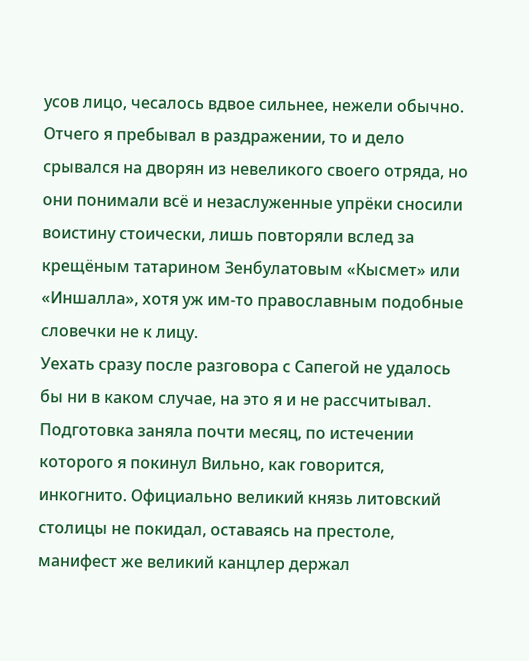усов лицо, чесалось вдвое сильнее, нежели обычно. Отчего я пребывал в раздражении, то и дело срывался на дворян из невеликого своего отряда, но они понимали всё и незаслуженные упрёки сносили воистину стоически, лишь повторяли вслед за крещёным татарином Зенбулатовым «Кысмет» или «Иншалла», хотя уж им-то православным подобные словечки не к лицу.
Уехать сразу после разговора с Сапегой не удалось бы ни в каком случае, на это я и не рассчитывал. Подготовка заняла почти месяц, по истечении которого я покинул Вильно, как говорится, инкогнито. Официально великий князь литовский столицы не покидал, оставаясь на престоле, манифест же великий канцлер держал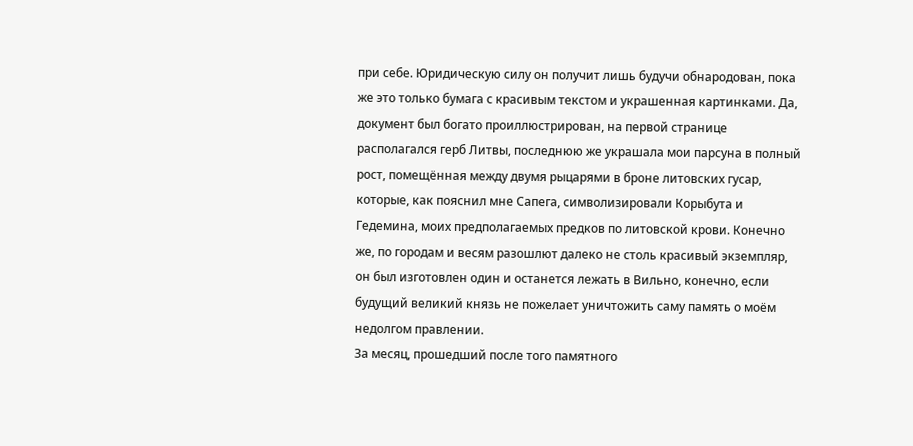при себе. Юридическую силу он получит лишь будучи обнародован, пока же это только бумага с красивым текстом и украшенная картинками. Да, документ был богато проиллюстрирован, на первой странице располагался герб Литвы, последнюю же украшала мои парсуна в полный рост, помещённая между двумя рыцарями в броне литовских гусар, которые, как пояснил мне Сапега, символизировали Корыбута и Гедемина, моих предполагаемых предков по литовской крови. Конечно же, по городам и весям разошлют далеко не столь красивый экземпляр, он был изготовлен один и останется лежать в Вильно, конечно, если будущий великий князь не пожелает уничтожить саму память о моём недолгом правлении.
За месяц, прошедший после того памятного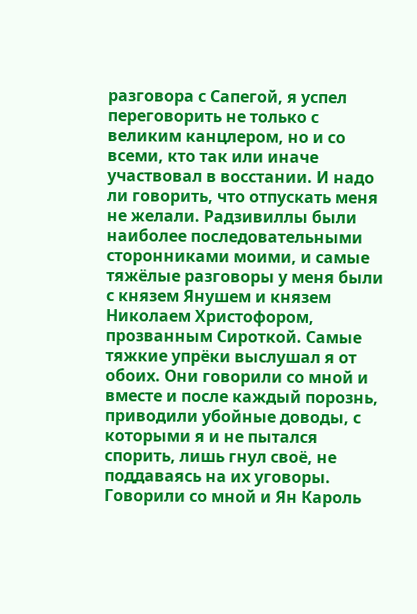разговора с Сапегой, я успел переговорить не только с великим канцлером, но и со всеми, кто так или иначе участвовал в восстании. И надо ли говорить, что отпускать меня не желали. Радзивиллы были наиболее последовательными сторонниками моими, и самые тяжёлые разговоры у меня были с князем Янушем и князем Николаем Христофором, прозванным Сироткой. Самые тяжкие упрёки выслушал я от обоих. Они говорили со мной и вместе и после каждый порознь, приводили убойные доводы, с которыми я и не пытался спорить, лишь гнул своё, не поддаваясь на их уговоры. Говорили со мной и Ян Кароль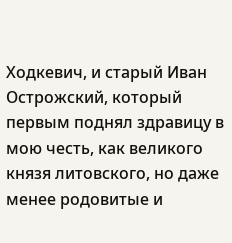Ходкевич, и старый Иван Острожский, который первым поднял здравицу в мою честь, как великого князя литовского, но даже менее родовитые и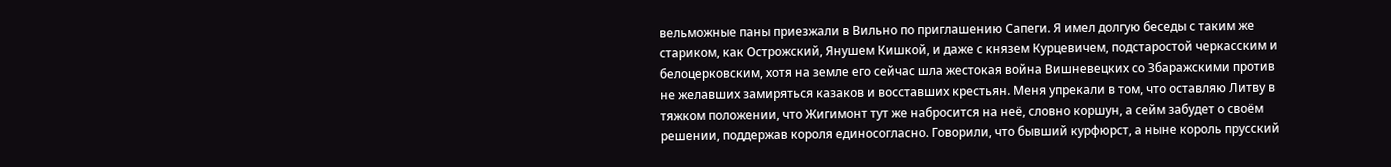вельможные паны приезжали в Вильно по приглашению Сапеги. Я имел долгую беседы с таким же стариком, как Острожский, Янушем Кишкой, и даже с князем Курцевичем, подстаростой черкасским и белоцерковским, хотя на земле его сейчас шла жестокая война Вишневецких со Збаражскими против не желавших замиряться казаков и восставших крестьян. Меня упрекали в том, что оставляю Литву в тяжком положении, что Жигимонт тут же набросится на неё, словно коршун, а сейм забудет о своём решении, поддержав короля единосогласно. Говорили, что бывший курфюрст, а ныне король прусский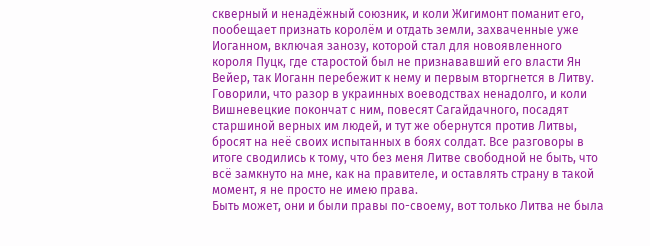скверный и ненадёжный союзник, и коли Жигимонт поманит его, пообещает признать королём и отдать земли, захваченные уже Иоганном, включая занозу, которой стал для новоявленного короля Пуцк, где старостой был не признававший его власти Ян Вейер, так Иоганн перебежит к нему и первым вторгнется в Литву. Говорили, что разор в украинных воеводствах ненадолго, и коли Вишневецкие покончат с ним, повесят Сагайдачного, посадят старшиной верных им людей, и тут же обернутся против Литвы, бросят на неё своих испытанных в боях солдат. Все разговоры в итоге сводились к тому, что без меня Литве свободной не быть, что всё замкнуто на мне, как на правителе, и оставлять страну в такой момент, я не просто не имею права.
Быть может, они и были правы по-своему, вот только Литва не была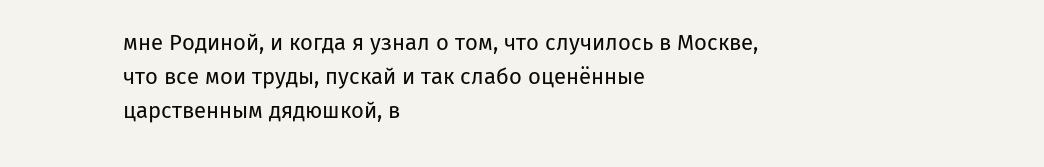мне Родиной, и когда я узнал о том, что случилось в Москве, что все мои труды, пускай и так слабо оценённые царственным дядюшкой, в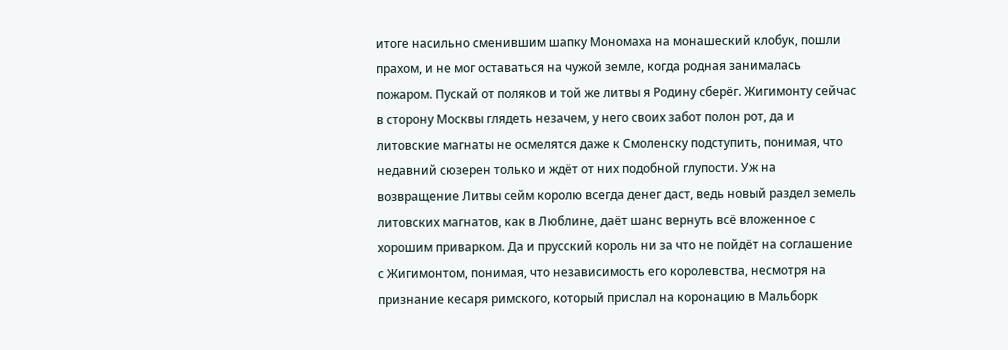итоге насильно сменившим шапку Мономаха на монашеский клобук, пошли прахом, и не мог оставаться на чужой земле, когда родная занималась пожаром. Пускай от поляков и той же литвы я Родину сберёг. Жигимонту сейчас в сторону Москвы глядеть незачем, у него своих забот полон рот, да и литовские магнаты не осмелятся даже к Смоленску подступить, понимая, что недавний сюзерен только и ждёт от них подобной глупости. Уж на возвращение Литвы сейм королю всегда денег даст, ведь новый раздел земель литовских магнатов, как в Люблине, даёт шанс вернуть всё вложенное с хорошим приварком. Да и прусский король ни за что не пойдёт на соглашение с Жигимонтом, понимая, что независимость его королевства, несмотря на признание кесаря римского, который прислал на коронацию в Мальборк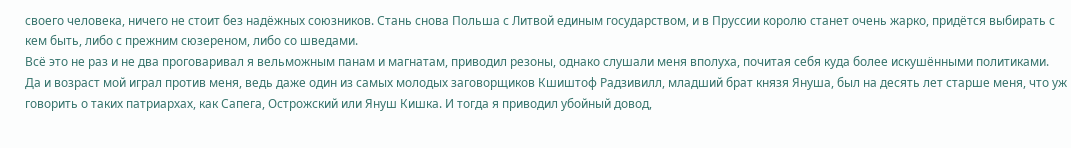своего человека, ничего не стоит без надёжных союзников. Стань снова Польша с Литвой единым государством, и в Пруссии королю станет очень жарко, придётся выбирать с кем быть, либо с прежним сюзереном, либо со шведами.
Всё это не раз и не два проговаривал я вельможным панам и магнатам, приводил резоны, однако слушали меня вполуха, почитая себя куда более искушёнными политиками. Да и возраст мой играл против меня, ведь даже один из самых молодых заговорщиков Кшиштоф Радзивилл, младший брат князя Януша, был на десять лет старше меня, что уж говорить о таких патриархах, как Сапега, Острожский или Януш Кишка. И тогда я приводил убойный довод,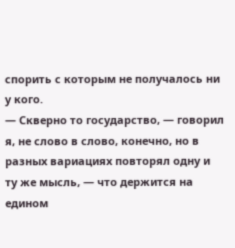спорить с которым не получалось ни у кого.
— Скверно то государство, — говорил я, не слово в слово, конечно, но в разных вариациях повторял одну и ту же мысль, — что держится на едином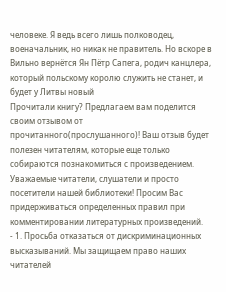человеке. Я ведь всего лишь полководец, военачальник, но никак не правитель. Но вскоре в Вильно вернётся Ян Пётр Сапега, родич канцлера, который польскому королю служить не станет, и будет у Литвы новый
Прочитали книгу? Предлагаем вам поделится своим отзывом от прочитанного(прослушанного)! Ваш отзыв будет полезен читателям, которые еще только собираются познакомиться с произведением.
Уважаемые читатели, слушатели и просто посетители нашей библиотеки! Просим Вас придерживаться определенных правил при комментировании литературных произведений.
- 1. Просьба отказаться от дискриминационных высказываний. Мы защищаем право наших читателей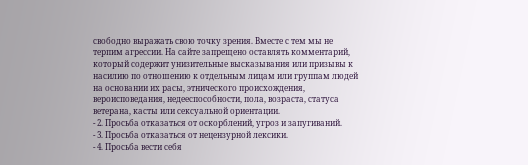свободно выражать свою точку зрения. Вместе с тем мы не терпим агрессии. На сайте запрещено оставлять комментарий, который содержит унизительные высказывания или призывы к насилию по отношению к отдельным лицам или группам людей на основании их расы, этнического происхождения, вероисповедания, недееспособности, пола, возраста, статуса ветерана, касты или сексуальной ориентации.
- 2. Просьба отказаться от оскорблений, угроз и запугиваний.
- 3. Просьба отказаться от нецензурной лексики.
- 4. Просьба вести себя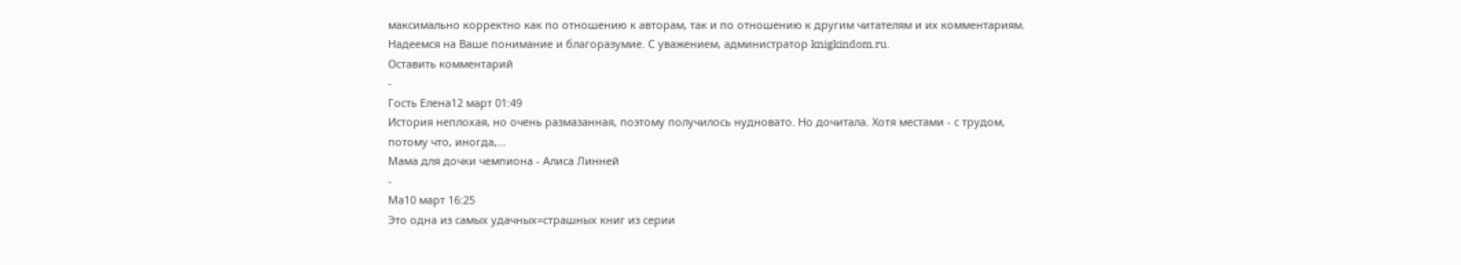максимально корректно как по отношению к авторам, так и по отношению к другим читателям и их комментариям.
Надеемся на Ваше понимание и благоразумие. С уважением, администратор knigkindom.ru.
Оставить комментарий
-
Гость Елена12 март 01:49
История неплохая, но очень размазанная, поэтому получилось нудновато. Но дочитала. Хотя местами - с трудом, потому что, иногда,...
Мама для дочки чемпиона - Алиса Линней
-
Ма10 март 16:25
Это одна из самых удачных=страшных книг из серии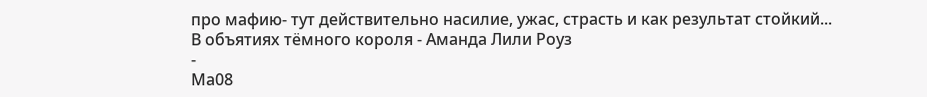про мафию- тут действительно насилие, ужас, страсть и как результат стойкий...
В объятиях тёмного короля - Аманда Лили Роуз
-
Ма08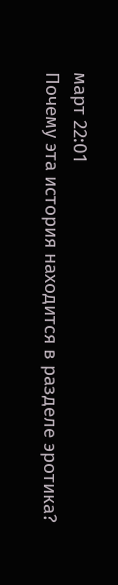март 22:01
Почему эта история находится в разделе эротика?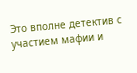Это вполне детектив с участием мафии и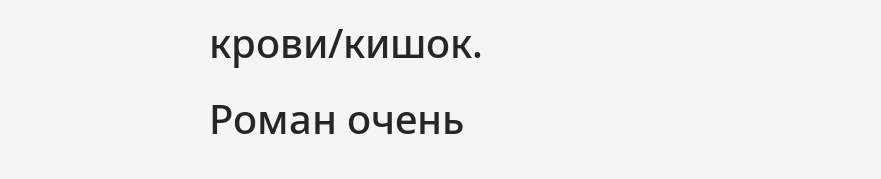крови/кишок. Роман очень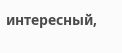интересный,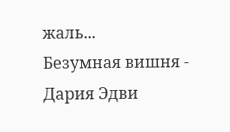жаль...
Безумная вишня - Дария Эдви